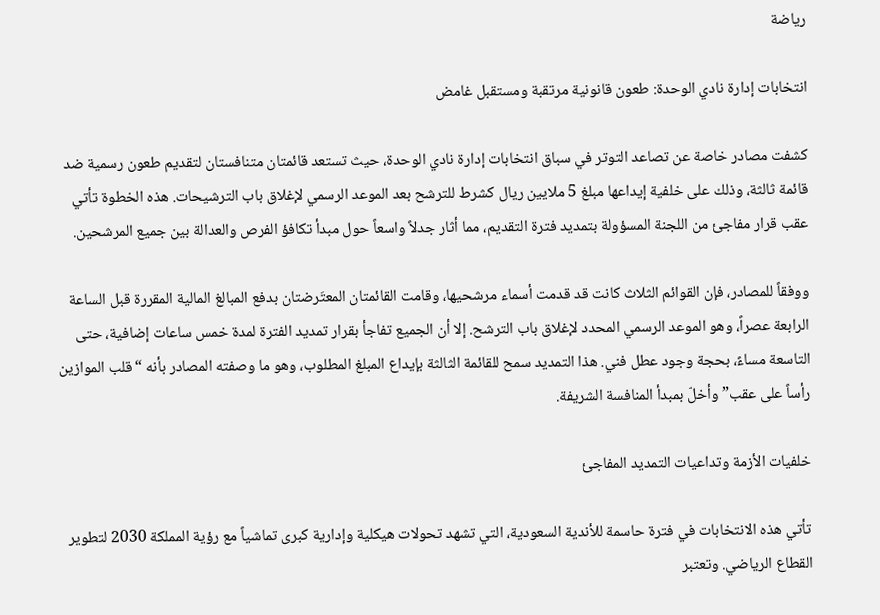رياضة

انتخابات إدارة نادي الوحدة: طعون قانونية مرتقبة ومستقبل غامض

كشفت مصادر خاصة عن تصاعد التوتر في سباق انتخابات إدارة نادي الوحدة، حيث تستعد قائمتان متنافستان لتقديم طعون رسمية ضد قائمة ثالثة، وذلك على خلفية إيداعها مبلغ 5 ملايين ريال كشرط للترشح بعد الموعد الرسمي لإغلاق باب الترشيحات. هذه الخطوة تأتي عقب قرار مفاجئ من اللجنة المسؤولة بتمديد فترة التقديم، مما أثار جدلاً واسعاً حول مبدأ تكافؤ الفرص والعدالة بين جميع المرشحين.

ووفقاً للمصادر، فإن القوائم الثلاث كانت قد قدمت أسماء مرشحيها، وقامت القائمتان المعتَرضتان بدفع المبالغ المالية المقررة قبل الساعة الرابعة عصراً، وهو الموعد الرسمي المحدد لإغلاق باب الترشح. إلا أن الجميع تفاجأ بقرار تمديد الفترة لمدة خمس ساعات إضافية، حتى التاسعة مساءً، بحجة وجود عطل فني. هذا التمديد سمح للقائمة الثالثة بإيداع المبلغ المطلوب، وهو ما وصفته المصادر بأنه “قلب الموازين رأساً على عقب” وأخلّ بمبدأ المنافسة الشريفة.

خلفيات الأزمة وتداعيات التمديد المفاجئ

تأتي هذه الانتخابات في فترة حاسمة للأندية السعودية، التي تشهد تحولات هيكلية وإدارية كبرى تماشياً مع رؤية المملكة 2030 لتطوير القطاع الرياضي. وتعتبر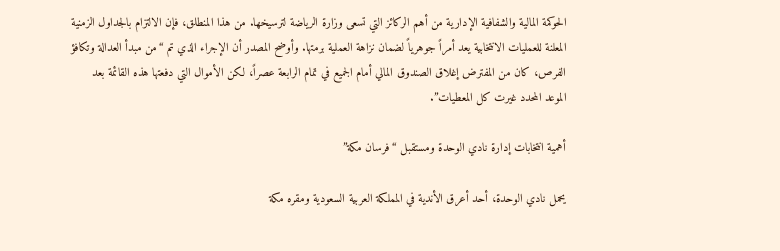الحوكمة المالية والشفافية الإدارية من أهم الركائز التي تسعى وزارة الرياضة لترسيخها. من هذا المنطلق، فإن الالتزام بالجداول الزمنية المعلنة للعمليات الانتخابية يعد أمراً جوهرياً لضمان نزاهة العملية برمتها. وأوضح المصدر أن الإجراء الذي تم “من مبدأ العدالة وتكافؤ الفرص، كان من المفترض إغلاق الصندوق المالي أمام الجميع في تمام الرابعة عصراً، لكن الأموال التي دفعتها هذه القائمة بعد الموعد المحدد غيرت كل المعطيات”.

أهمية انتخابات إدارة نادي الوحدة ومستقبل “فرسان مكة”

يحمل نادي الوحدة، أحد أعرق الأندية في المملكة العربية السعودية ومقره مكة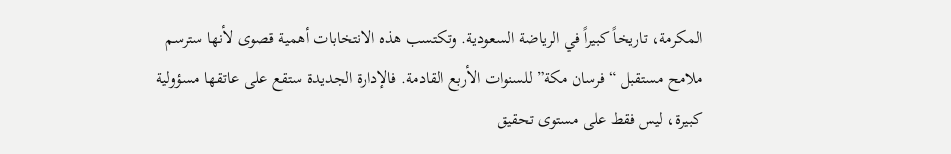المكرمة، تاريخاً كبيراً في الرياضة السعودية. وتكتسب هذه الانتخابات أهمية قصوى لأنها سترسم ملامح مستقبل “فرسان مكة” للسنوات الأربع القادمة. فالإدارة الجديدة ستقع على عاتقها مسؤولية كبيرة، ليس فقط على مستوى تحقيق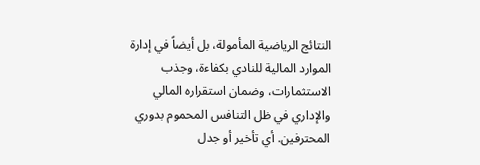النتائج الرياضية المأمولة، بل أيضاً في إدارة الموارد المالية للنادي بكفاءة، وجذب الاستثمارات، وضمان استقراره المالي والإداري في ظل التنافس المحموم بدوري المحترفين. أي تأخير أو جدل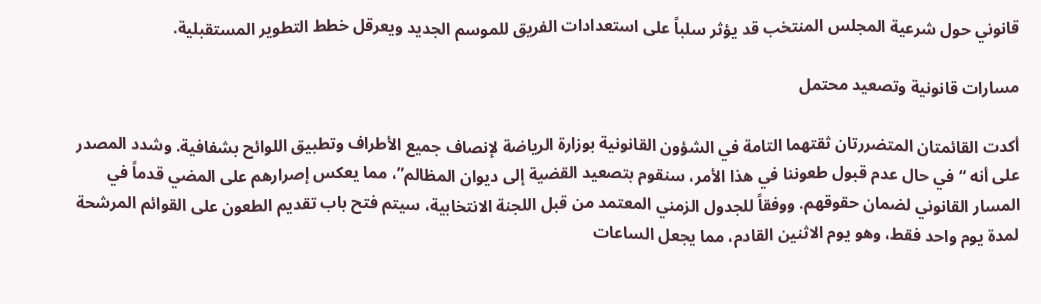قانوني حول شرعية المجلس المنتخب قد يؤثر سلباً على استعدادات الفريق للموسم الجديد ويعرقل خطط التطوير المستقبلية.

مسارات قانونية وتصعيد محتمل

أكدت القائمتان المتضررتان ثقتهما التامة في الشؤون القانونية بوزارة الرياضة لإنصاف جميع الأطراف وتطبيق اللوائح بشفافية. وشدد المصدر على أنه “في حال عدم قبول طعوننا في هذا الأمر، سنقوم بتصعيد القضية إلى ديوان المظالم”، مما يعكس إصرارهم على المضي قدماً في المسار القانوني لضمان حقوقهم. ووفقاً للجدول الزمني المعتمد من قبل اللجنة الانتخابية، سيتم فتح باب تقديم الطعون على القوائم المرشحة لمدة يوم واحد فقط، وهو يوم الاثنين القادم، مما يجعل الساعات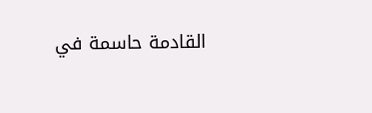القادمة حاسمة في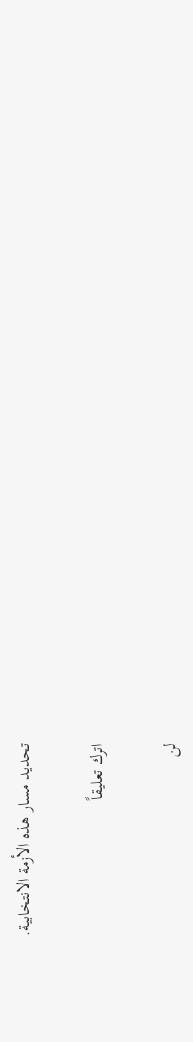تحديد مسار هذه الأزمة الانتخابية.

اترك تعليقاً

لن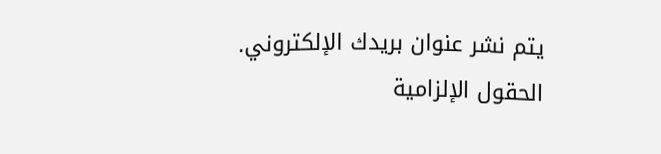يتم نشر عنوان بريدك الإلكتروني. الحقول الإلزامية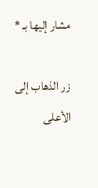مشار إليها بـ *

زر الذهاب إلى الأعلى